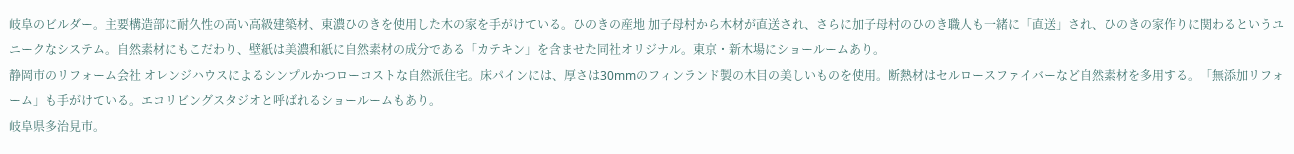岐阜のビルダー。主要構造部に耐久性の高い高級建築材、東濃ひのきを使用した木の家を手がけている。ひのきの産地 加子母村から木材が直送され、さらに加子母村のひのき職人も一緒に「直送」され、ひのきの家作りに関わるというユニークなシステム。自然素材にもこだわり、壁紙は美濃和紙に自然素材の成分である「カテキン」を含ませた同社オリジナル。東京・新木場にショールームあり。
静岡市のリフォーム会社 オレンジハウスによるシンプルかつローコストな自然派住宅。床パインには、厚さは30mmのフィンランド製の木目の美しいものを使用。断熱材はセルロースファイバーなど自然素材を多用する。「無添加リフォーム」も手がけている。エコリビングスタジオと呼ばれるショールームもあり。
岐阜県多治見市。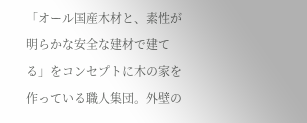「オール国産木材と、素性が明らかな安全な建材で建てる」をコンセプトに木の家を作っている職人集団。外壁の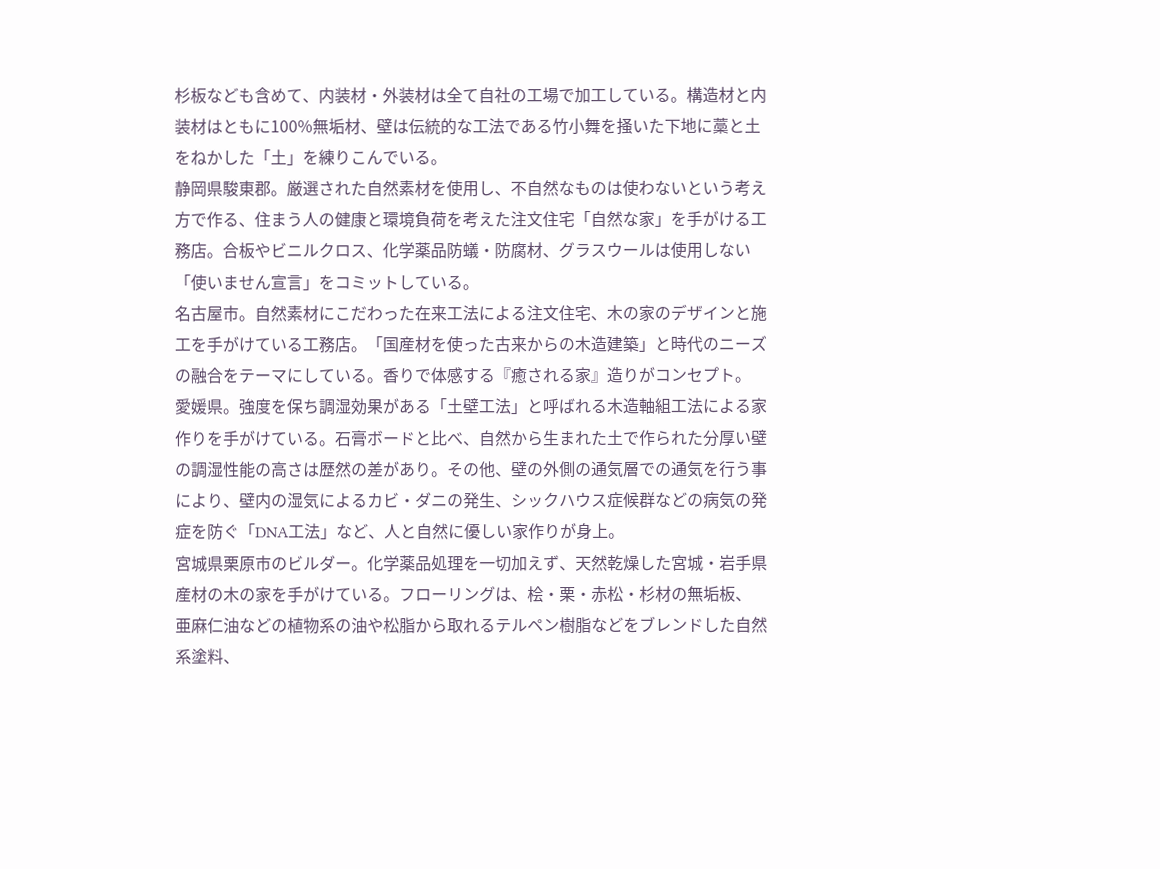杉板なども含めて、内装材・外装材は全て自社の工場で加工している。構造材と内装材はともに100%無垢材、壁は伝統的な工法である竹小舞を掻いた下地に藁と土をねかした「土」を練りこんでいる。
静岡県駿東郡。厳選された自然素材を使用し、不自然なものは使わないという考え方で作る、住まう人の健康と環境負荷を考えた注文住宅「自然な家」を手がける工務店。合板やビニルクロス、化学薬品防蟻・防腐材、グラスウールは使用しない「使いません宣言」をコミットしている。
名古屋市。自然素材にこだわった在来工法による注文住宅、木の家のデザインと施工を手がけている工務店。「国産材を使った古来からの木造建築」と時代のニーズの融合をテーマにしている。香りで体感する『癒される家』造りがコンセプト。
愛媛県。強度を保ち調湿効果がある「土壁工法」と呼ばれる木造軸組工法による家作りを手がけている。石膏ボードと比べ、自然から生まれた土で作られた分厚い壁の調湿性能の高さは歴然の差があり。その他、壁の外側の通気層での通気を行う事により、壁内の湿気によるカビ・ダニの発生、シックハウス症候群などの病気の発症を防ぐ「DNA工法」など、人と自然に優しい家作りが身上。
宮城県栗原市のビルダー。化学薬品処理を一切加えず、天然乾燥した宮城・岩手県産材の木の家を手がけている。フローリングは、桧・栗・赤松・杉材の無垢板、 亜麻仁油などの植物系の油や松脂から取れるテルペン樹脂などをブレンドした自然系塗料、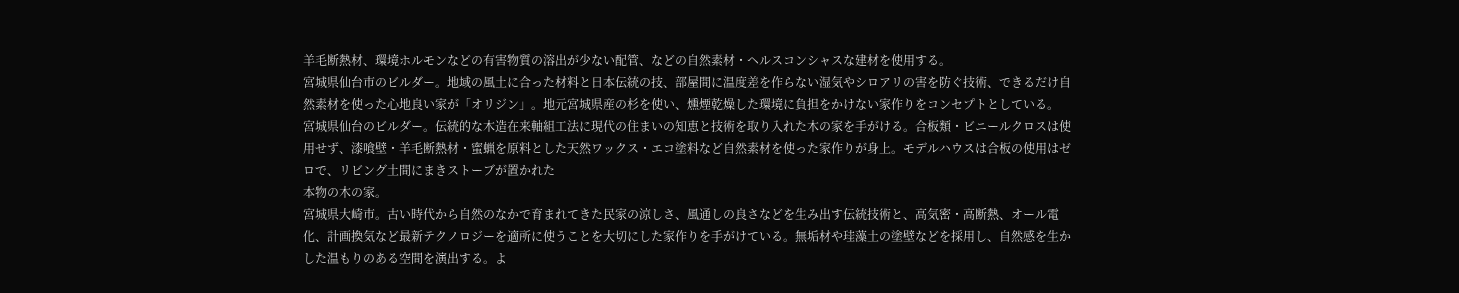羊毛断熱材、環境ホルモンなどの有害物質の溶出が少ない配管、などの自然素材・ヘルスコンシャスな建材を使用する。
宮城県仙台市のビルダー。地域の風土に合った材料と日本伝統の技、部屋間に温度差を作らない湿気やシロアリの害を防ぐ技術、できるだけ自然素材を使った心地良い家が「オリジン」。地元宮城県産の杉を使い、燻煙乾燥した環境に負担をかけない家作りをコンセプトとしている。
宮城県仙台のビルダー。伝統的な木造在来軸組工法に現代の住まいの知恵と技術を取り入れた木の家を手がける。合板類・ビニールクロスは使用せず、漆喰壁・羊毛断熱材・蜜蝋を原料とした天然ワックス・エコ塗料など自然素材を使った家作りが身上。モデルハウスは合板の使用はゼロで、リビング土間にまきストーブが置かれた
本物の木の家。
宮城県大崎市。古い時代から自然のなかで育まれてきた民家の涼しさ、風通しの良さなどを生み出す伝統技術と、高気密・高断熱、オール電化、計画換気など最新テクノロジーを適所に使うことを大切にした家作りを手がけている。無垢材や珪藻土の塗壁などを採用し、自然感を生かした温もりのある空間を演出する。よ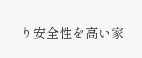り安全性を高い家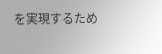を実現するため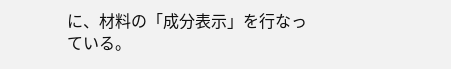に、材料の「成分表示」を行なっている。